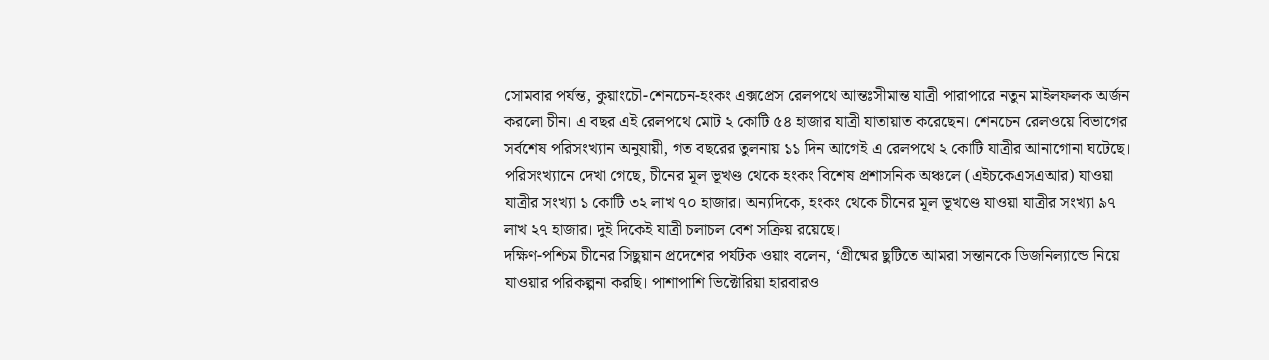সোমবার পর্যন্ত, কুয়াংচৌ-শেনচেন-হংকং এক্সপ্রেস রেলপথে আন্তঃসীমান্ত যাত্রী পারাপারে নতুন মাইলফলক অর্জন করলো চীন। এ বছর এই রেলপথে মোট ২ কোটি ৫৪ হাজার যাত্রী যাতায়াত করেছেন। শেনচেন রেলওয়ে বিভাগের সর্বশেষ পরিসংখ্যান অনুযায়ী, গত বছরের তুলনায় ১১ দিন আগেই এ রেলপথে ২ কোটি যাত্রীর আনাগোনা ঘটেছে।
পরিসংখ্যানে দেখা গেছে, চীনের মূল ভূখণ্ড থেকে হংকং বিশেষ প্রশাসনিক অঞ্চলে (এইচকেএসএআর) যাওয়া যাত্রীর সংখ্যা ১ কোটি ৩২ লাখ ৭০ হাজার। অন্যদিকে, হংকং থেকে চীনের মূল ভূখণ্ডে যাওয়া যাত্রীর সংখ্যা ৯৭ লাখ ২৭ হাজার। দুই দিকেই যাত্রী চলাচল বেশ সক্রিয় রয়েছে।
দক্ষিণ-পশ্চিম চীনের সিছুয়ান প্রদেশের পর্যটক ওয়াং বলেন, ‘গ্রীষ্মের ছুটিতে আমরা সন্তানকে ডিজনিল্যান্ডে নিয়ে যাওয়ার পরিকল্পনা করছি। পাশাপাশি ভিক্টোরিয়া হারবারও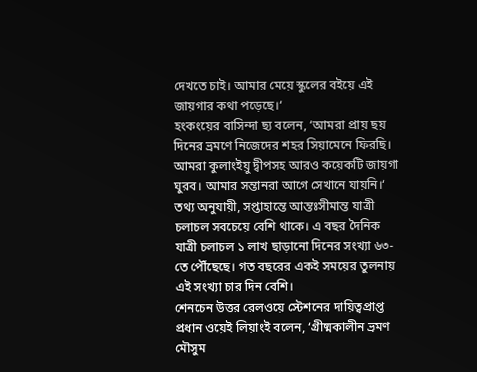দেখতে চাই। আমার মেয়ে স্কুলের বইয়ে এই জায়গার কথা পড়েছে।‘
হংকংয়ের বাসিন্দা ছ্য বলেন, ‘আমরা প্রায় ছয় দিনের ভ্রমণে নিজেদের শহর সিয়ামেনে ফিরছি। আমরা কুলাংইয়ু দ্বীপসহ আরও কয়েকটি জায়গা ঘুরব। আমার সন্তানরা আগে সেখানে যায়নি।‘
তথ্য অনুযায়ী, সপ্তাহান্তে আন্তঃসীমান্ত যাত্রী চলাচল সবচেয়ে বেশি থাকে। এ বছর দৈনিক যাত্রী চলাচল ১ লাখ ছাড়ানো দিনের সংখ্যা ৬৩-তে পৌঁছেছে। গত বছরের একই সময়ের তুলনায় এই সংখ্যা চার দিন বেশি।
শেনচেন উত্তর রেলওয়ে স্টেশনের দায়িত্বপ্রাপ্ত প্রধান ওয়েই লিয়াংই বলেন, ‘গ্রীষ্মকালীন ভ্রমণ মৌসুম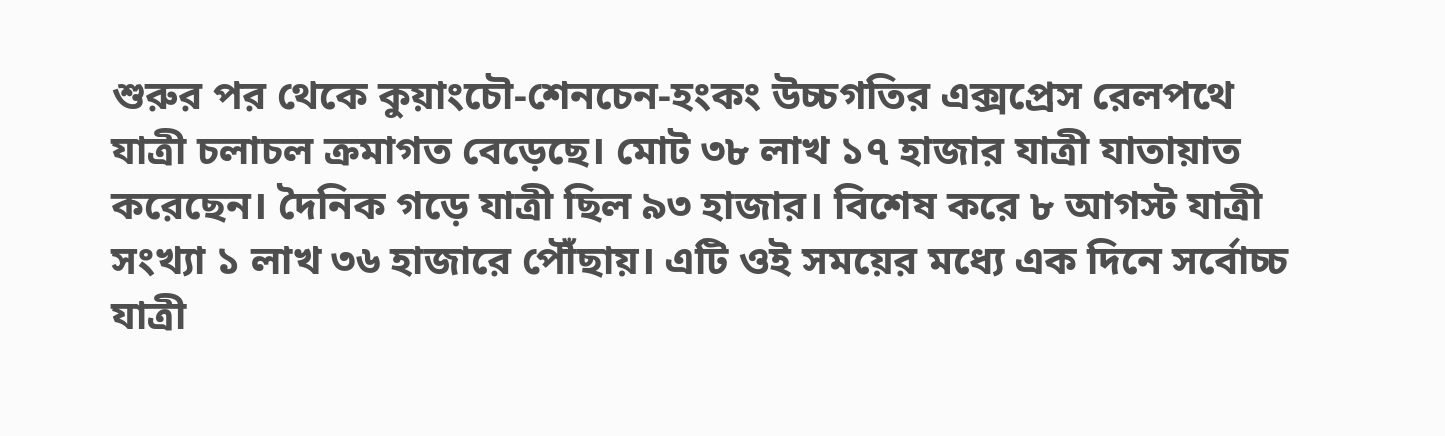শুরুর পর থেকে কুয়াংচৌ-শেনচেন-হংকং উচ্চগতির এক্সপ্রেস রেলপথে যাত্রী চলাচল ক্রমাগত বেড়েছে। মোট ৩৮ লাখ ১৭ হাজার যাত্রী যাতায়াত করেছেন। দৈনিক গড়ে যাত্রী ছিল ৯৩ হাজার। বিশেষ করে ৮ আগস্ট যাত্রী সংখ্যা ১ লাখ ৩৬ হাজারে পৌঁছায়। এটি ওই সময়ের মধ্যে এক দিনে সর্বোচ্চ যাত্রী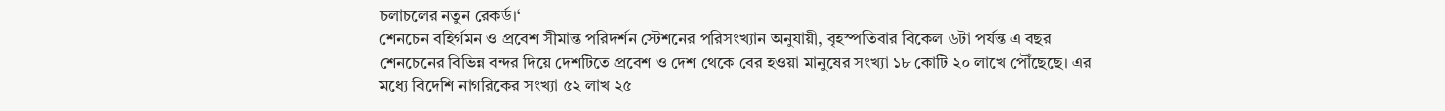চলাচলের নতুন রেকর্ড।‘
শেনচেন বহির্গমন ও প্রবেশ সীমান্ত পরিদর্শন স্টেশনের পরিসংখ্যান অনুযায়ী, বৃহস্পতিবার বিকেল ৬টা পর্যন্ত এ বছর শেনচেনের বিভিন্ন বন্দর দিয়ে দেশটিতে প্রবেশ ও দেশ থেকে বের হওয়া মানুষের সংখ্যা ১৮ কোটি ২০ লাখে পৌঁছেছে। এর মধ্যে বিদেশি নাগরিকের সংখ্যা ৫২ লাখ ২৫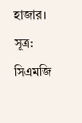হাজার।
সূত্র: সিএমজি